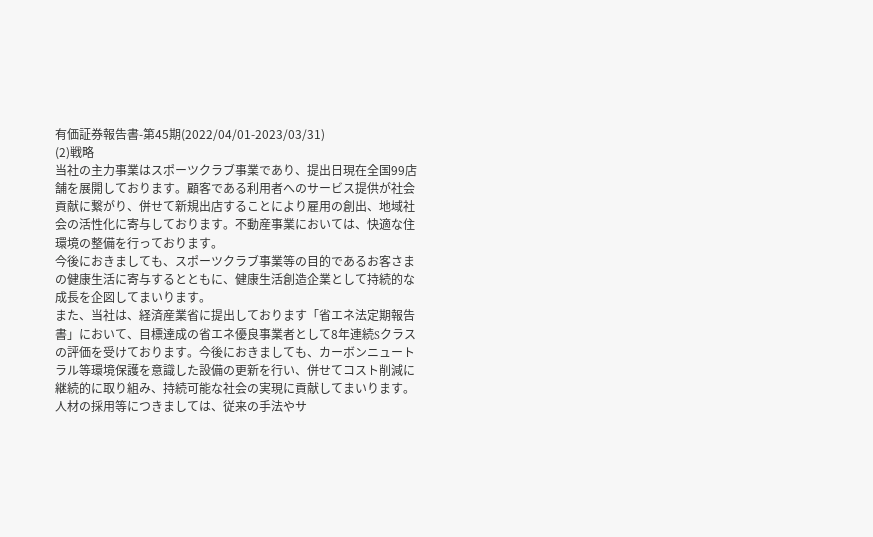有価証券報告書-第45期(2022/04/01-2023/03/31)
(2)戦略
当社の主力事業はスポーツクラブ事業であり、提出日現在全国99店舗を展開しております。顧客である利用者へのサービス提供が社会貢献に繋がり、併せて新規出店することにより雇用の創出、地域社会の活性化に寄与しております。不動産事業においては、快適な住環境の整備を行っております。
今後におきましても、スポーツクラブ事業等の目的であるお客さまの健康生活に寄与するとともに、健康生活創造企業として持続的な成長を企図してまいります。
また、当社は、経済産業省に提出しております「省エネ法定期報告書」において、目標達成の省エネ優良事業者として8年連続Sクラスの評価を受けております。今後におきましても、カーボンニュートラル等環境保護を意識した設備の更新を行い、併せてコスト削減に継続的に取り組み、持続可能な社会の実現に貢献してまいります。
人材の採用等につきましては、従来の手法やサ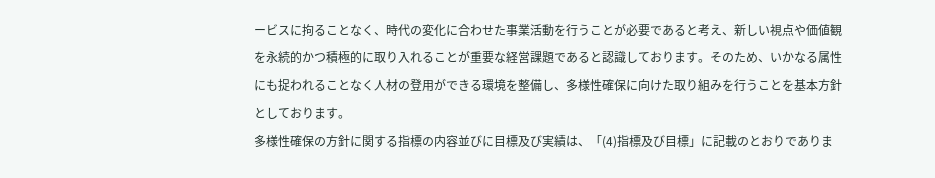ービスに拘ることなく、時代の変化に合わせた事業活動を行うことが必要であると考え、新しい視点や価値観を永続的かつ積極的に取り入れることが重要な経営課題であると認識しております。そのため、いかなる属性にも捉われることなく人材の登用ができる環境を整備し、多様性確保に向けた取り組みを行うことを基本方針としております。
多様性確保の方針に関する指標の内容並びに目標及び実績は、「(4)指標及び目標」に記載のとおりでありま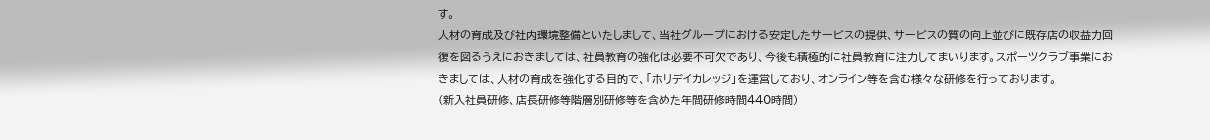す。
人材の育成及び社内環境整備といたしまして、当社グループにおける安定したサービスの提供、サービスの質の向上並びに既存店の収益力回復を図るうえにおきましては、社員教育の強化は必要不可欠であり、今後も積極的に社員教育に注力してまいります。スポーツクラブ事業におきましては、人材の育成を強化する目的で、「ホリデイカレッジ」を運営しており、オンライン等を含む様々な研修を行っております。
(新入社員研修、店長研修等階層別研修等を含めた年間研修時間440時間)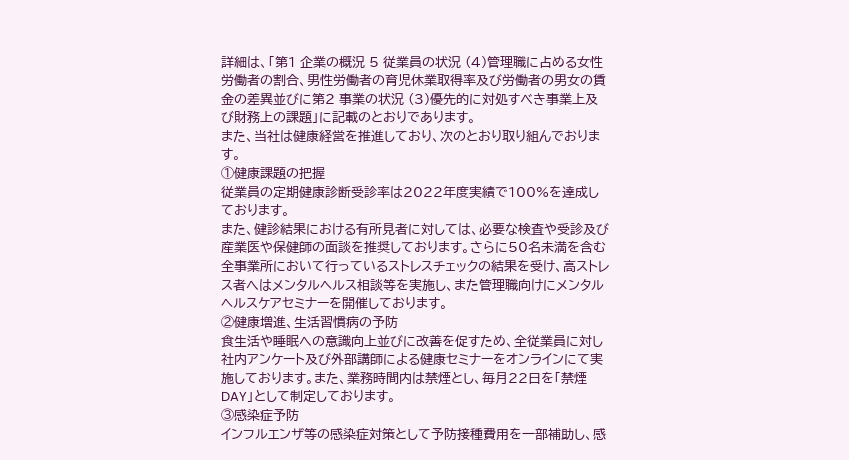詳細は、「第1 企業の概況 5 従業員の状況 (4)管理職に占める女性労働者の割合、男性労働者の育児休業取得率及び労働者の男女の賃金の差異並びに第2 事業の状況 (3)優先的に対処すべき事業上及び財務上の課題」に記載のとおりであります。
また、当社は健康経営を推進しており、次のとおり取り組んでおります。
①健康課題の把握
従業員の定期健康診断受診率は2022年度実績で100%を達成しております。
また、健診結果における有所見者に対しては、必要な検査や受診及び産業医や保健師の面談を推奨しております。さらに50名未満を含む全事業所において行っているストレスチェックの結果を受け、高ストレス者へはメンタルヘルス相談等を実施し、また管理職向けにメンタルヘルスケアセミナーを開催しております。
②健康増進、生活習慣病の予防
食生活や睡眠への意識向上並びに改善を促すため、全従業員に対し社内アンケート及び外部講師による健康セミナーをオンラインにて実施しております。また、業務時間内は禁煙とし、毎月22日を「禁煙DAY」として制定しております。
③感染症予防
インフルエンザ等の感染症対策として予防接種費用を一部補助し、感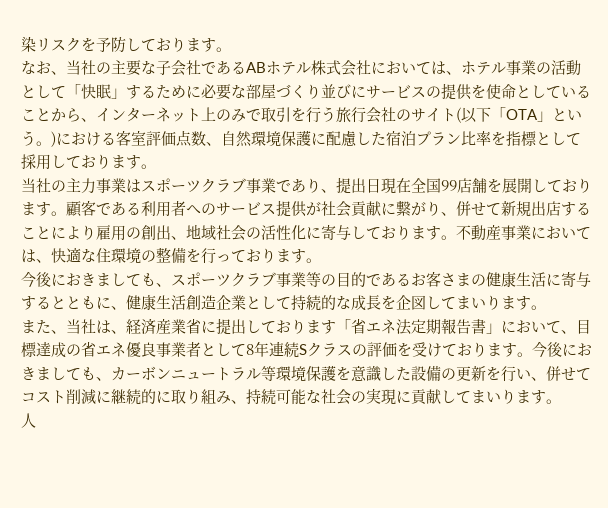染リスクを予防しております。
なお、当社の主要な子会社であるABホテル株式会社においては、ホテル事業の活動として「快眠」するために必要な部屋づくり並びにサービスの提供を使命としていることから、インターネット上のみで取引を行う旅行会社のサイト(以下「OTA」という。)における客室評価点数、自然環境保護に配慮した宿泊プラン比率を指標として採用しております。
当社の主力事業はスポーツクラブ事業であり、提出日現在全国99店舗を展開しております。顧客である利用者へのサービス提供が社会貢献に繋がり、併せて新規出店することにより雇用の創出、地域社会の活性化に寄与しております。不動産事業においては、快適な住環境の整備を行っております。
今後におきましても、スポーツクラブ事業等の目的であるお客さまの健康生活に寄与するとともに、健康生活創造企業として持続的な成長を企図してまいります。
また、当社は、経済産業省に提出しております「省エネ法定期報告書」において、目標達成の省エネ優良事業者として8年連続Sクラスの評価を受けております。今後におきましても、カーボンニュートラル等環境保護を意識した設備の更新を行い、併せてコスト削減に継続的に取り組み、持続可能な社会の実現に貢献してまいります。
人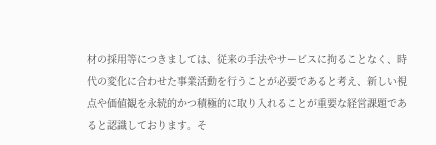材の採用等につきましては、従来の手法やサービスに拘ることなく、時代の変化に合わせた事業活動を行うことが必要であると考え、新しい視点や価値観を永続的かつ積極的に取り入れることが重要な経営課題であると認識しております。そ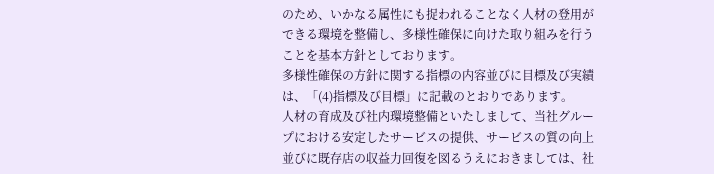のため、いかなる属性にも捉われることなく人材の登用ができる環境を整備し、多様性確保に向けた取り組みを行うことを基本方針としております。
多様性確保の方針に関する指標の内容並びに目標及び実績は、「(4)指標及び目標」に記載のとおりであります。
人材の育成及び社内環境整備といたしまして、当社グループにおける安定したサービスの提供、サービスの質の向上並びに既存店の収益力回復を図るうえにおきましては、社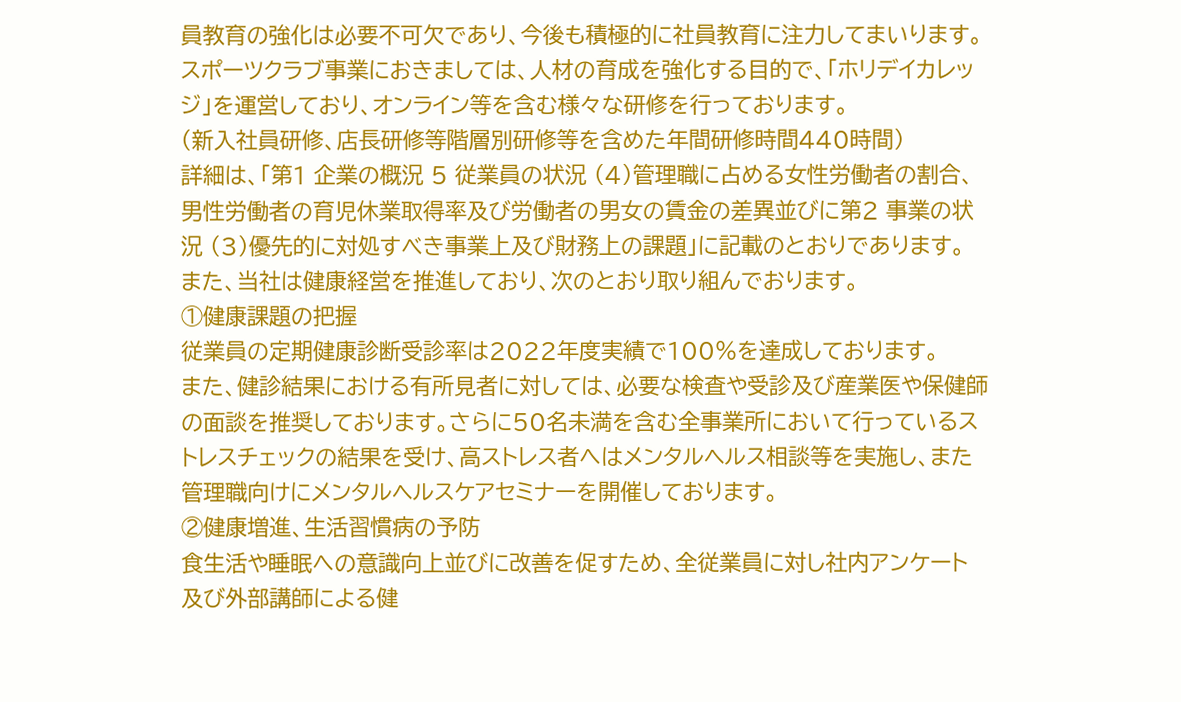員教育の強化は必要不可欠であり、今後も積極的に社員教育に注力してまいります。スポーツクラブ事業におきましては、人材の育成を強化する目的で、「ホリデイカレッジ」を運営しており、オンライン等を含む様々な研修を行っております。
(新入社員研修、店長研修等階層別研修等を含めた年間研修時間440時間)
詳細は、「第1 企業の概況 5 従業員の状況 (4)管理職に占める女性労働者の割合、男性労働者の育児休業取得率及び労働者の男女の賃金の差異並びに第2 事業の状況 (3)優先的に対処すべき事業上及び財務上の課題」に記載のとおりであります。
また、当社は健康経営を推進しており、次のとおり取り組んでおります。
①健康課題の把握
従業員の定期健康診断受診率は2022年度実績で100%を達成しております。
また、健診結果における有所見者に対しては、必要な検査や受診及び産業医や保健師の面談を推奨しております。さらに50名未満を含む全事業所において行っているストレスチェックの結果を受け、高ストレス者へはメンタルヘルス相談等を実施し、また管理職向けにメンタルヘルスケアセミナーを開催しております。
②健康増進、生活習慣病の予防
食生活や睡眠への意識向上並びに改善を促すため、全従業員に対し社内アンケート及び外部講師による健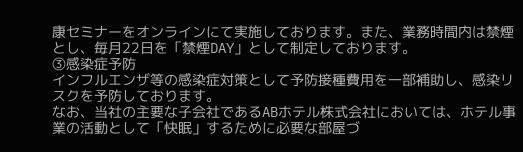康セミナーをオンラインにて実施しております。また、業務時間内は禁煙とし、毎月22日を「禁煙DAY」として制定しております。
③感染症予防
インフルエンザ等の感染症対策として予防接種費用を一部補助し、感染リスクを予防しております。
なお、当社の主要な子会社であるABホテル株式会社においては、ホテル事業の活動として「快眠」するために必要な部屋づ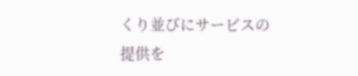くり並びにサービスの提供を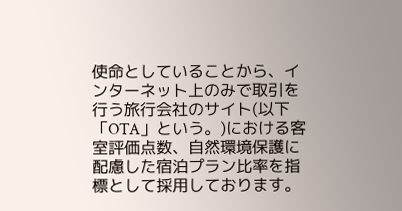使命としていることから、インターネット上のみで取引を行う旅行会社のサイト(以下「OTA」という。)における客室評価点数、自然環境保護に配慮した宿泊プラン比率を指標として採用しております。